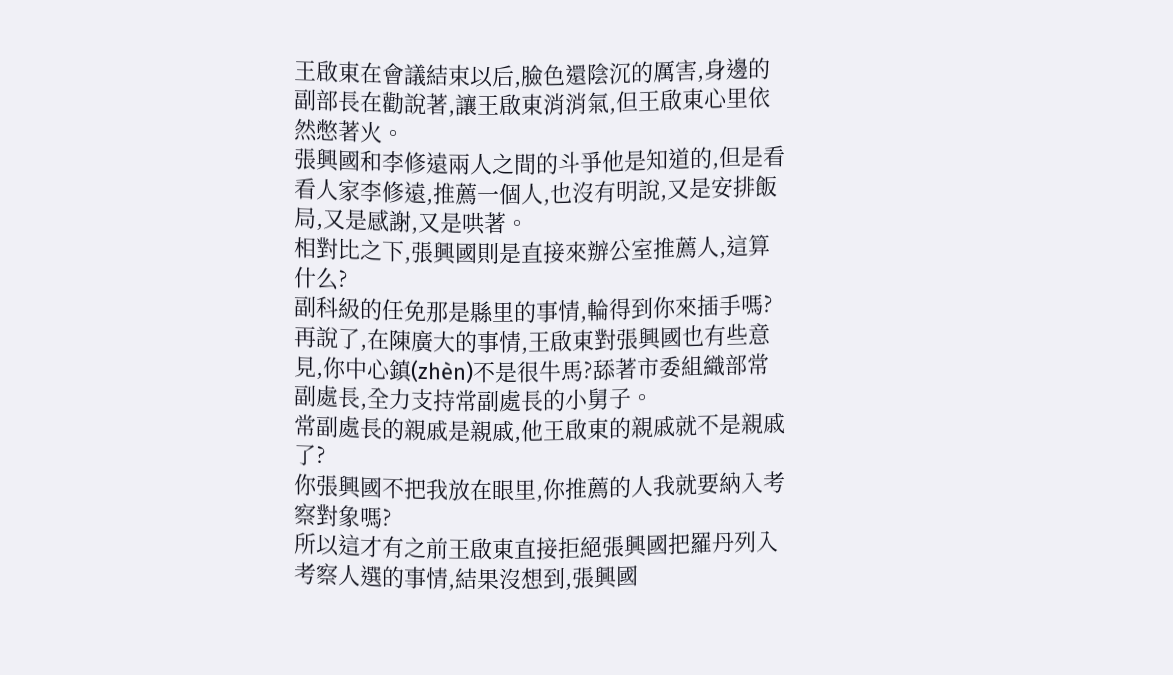王啟東在會議結束以后,臉色還陰沉的厲害,身邊的副部長在勸說著,讓王啟東消消氣,但王啟東心里依然憋著火。
張興國和李修遠兩人之間的斗爭他是知道的,但是看看人家李修遠,推薦一個人,也沒有明說,又是安排飯局,又是感謝,又是哄著。
相對比之下,張興國則是直接來辦公室推薦人,這算什么?
副科級的任免那是縣里的事情,輪得到你來插手嗎?
再說了,在陳廣大的事情,王啟東對張興國也有些意見,你中心鎮(zhèn)不是很牛馬?舔著市委組織部常副處長,全力支持常副處長的小舅子。
常副處長的親戚是親戚,他王啟東的親戚就不是親戚了?
你張興國不把我放在眼里,你推薦的人我就要納入考察對象嗎?
所以這才有之前王啟東直接拒絕張興國把羅丹列入考察人選的事情,結果沒想到,張興國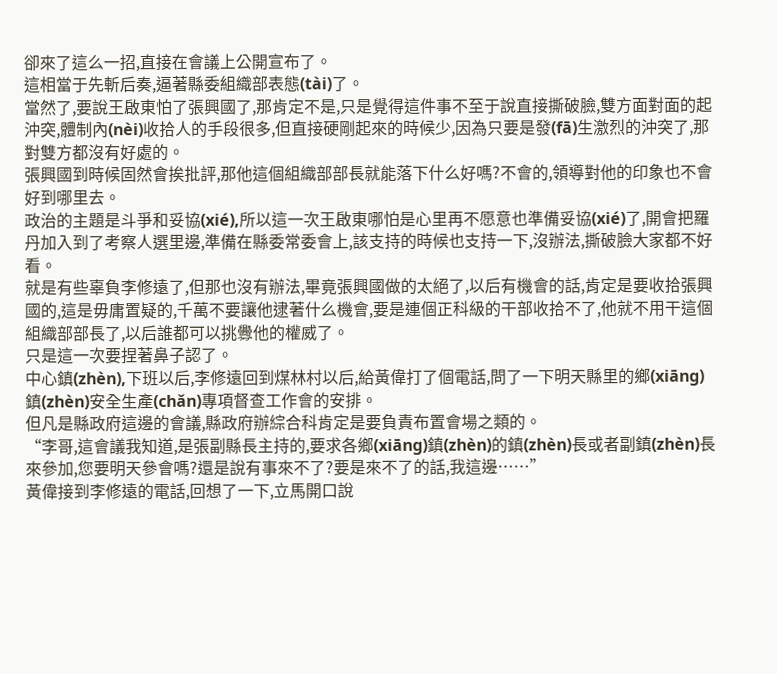卻來了這么一招,直接在會議上公開宣布了。
這相當于先斬后奏,逼著縣委組織部表態(tài)了。
當然了,要說王啟東怕了張興國了,那肯定不是,只是覺得這件事不至于說直接撕破臉,雙方面對面的起沖突,體制內(nèi)收拾人的手段很多,但直接硬剛起來的時候少,因為只要是發(fā)生激烈的沖突了,那對雙方都沒有好處的。
張興國到時候固然會挨批評,那他這個組織部部長就能落下什么好嗎?不會的,領導對他的印象也不會好到哪里去。
政治的主題是斗爭和妥協(xié),所以這一次王啟東哪怕是心里再不愿意也準備妥協(xié)了,開會把羅丹加入到了考察人選里邊,準備在縣委常委會上,該支持的時候也支持一下,沒辦法,撕破臉大家都不好看。
就是有些辜負李修遠了,但那也沒有辦法,畢竟張興國做的太絕了,以后有機會的話,肯定是要收拾張興國的,這是毋庸置疑的,千萬不要讓他逮著什么機會,要是連個正科級的干部收拾不了,他就不用干這個組織部部長了,以后誰都可以挑釁他的權威了。
只是這一次要捏著鼻子認了。
中心鎮(zhèn),下班以后,李修遠回到煤林村以后,給黃偉打了個電話,問了一下明天縣里的鄉(xiāng)鎮(zhèn)安全生產(chǎn)專項督查工作會的安排。
但凡是縣政府這邊的會議,縣政府辦綜合科肯定是要負責布置會場之類的。
“李哥,這會議我知道,是張副縣長主持的,要求各鄉(xiāng)鎮(zhèn)的鎮(zhèn)長或者副鎮(zhèn)長來參加,您要明天參會嗎?還是說有事來不了?要是來不了的話,我這邊……”
黃偉接到李修遠的電話,回想了一下,立馬開口說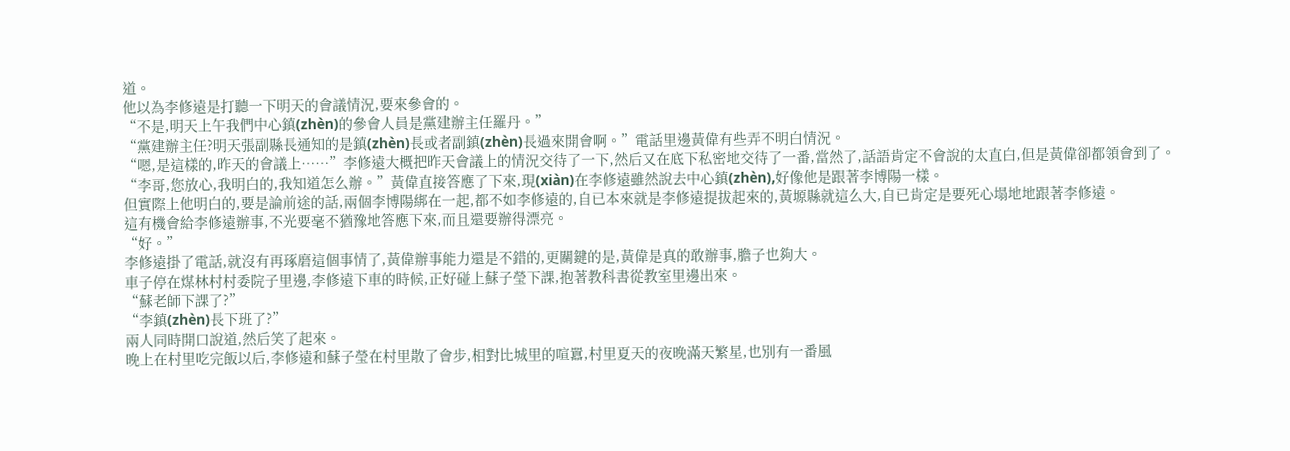道。
他以為李修遠是打聽一下明天的會議情況,要來參會的。
“不是,明天上午我們中心鎮(zhèn)的參會人員是黨建辦主任羅丹。”
“黨建辦主任?明天張副縣長通知的是鎮(zhèn)長或者副鎮(zhèn)長過來開會啊。”電話里邊黃偉有些弄不明白情況。
“嗯,是這樣的,昨天的會議上……”李修遠大概把昨天會議上的情況交待了一下,然后又在底下私密地交待了一番,當然了,話語肯定不會說的太直白,但是黃偉卻都領會到了。
“李哥,您放心,我明白的,我知道怎么辦。”黃偉直接答應了下來,現(xiàn)在李修遠雖然說去中心鎮(zhèn),好像他是跟著李博陽一樣。
但實際上他明白的,要是論前途的話,兩個李博陽綁在一起,都不如李修遠的,自已本來就是李修遠提拔起來的,黃塬縣就這么大,自已肯定是要死心塌地地跟著李修遠。
這有機會給李修遠辦事,不光要毫不猶豫地答應下來,而且還要辦得漂亮。
“好。”
李修遠掛了電話,就沒有再琢磨這個事情了,黃偉辦事能力還是不錯的,更關鍵的是,黃偉是真的敢辦事,膽子也夠大。
車子停在煤林村村委院子里邊,李修遠下車的時候,正好碰上蘇子瑩下課,抱著教科書從教室里邊出來。
“蘇老師下課了?”
“李鎮(zhèn)長下班了?”
兩人同時開口說道,然后笑了起來。
晚上在村里吃完飯以后,李修遠和蘇子瑩在村里散了會步,相對比城里的喧囂,村里夏天的夜晚滿天繁星,也別有一番風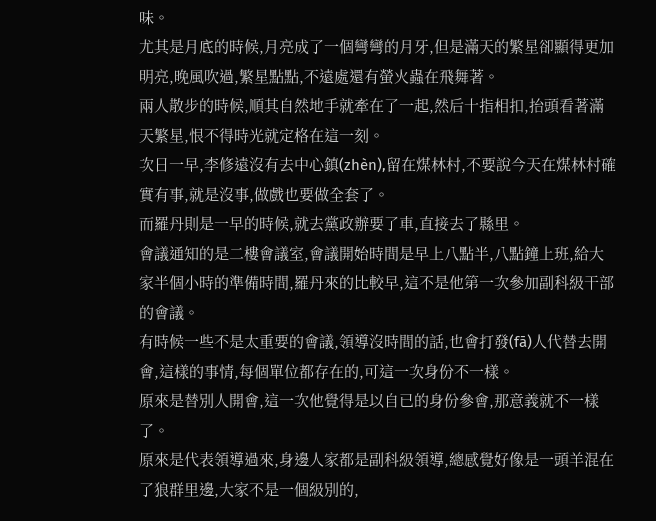味。
尤其是月底的時候,月亮成了一個彎彎的月牙,但是滿天的繁星卻顯得更加明亮,晚風吹過,繁星點點,不遠處還有螢火蟲在飛舞著。
兩人散步的時候,順其自然地手就牽在了一起,然后十指相扣,抬頭看著滿天繁星,恨不得時光就定格在這一刻。
次日一早,李修遠沒有去中心鎮(zhèn),留在煤林村,不要說今天在煤林村確實有事,就是沒事,做戲也要做全套了。
而羅丹則是一早的時候,就去黨政辦要了車,直接去了縣里。
會議通知的是二樓會議室,會議開始時間是早上八點半,八點鐘上班,給大家半個小時的準備時間,羅丹來的比較早,這不是他第一次參加副科級干部的會議。
有時候一些不是太重要的會議,領導沒時間的話,也會打發(fā)人代替去開會,這樣的事情,每個單位都存在的,可這一次身份不一樣。
原來是替別人開會,這一次他覺得是以自已的身份參會,那意義就不一樣了。
原來是代表領導過來,身邊人家都是副科級領導,總感覺好像是一頭羊混在了狼群里邊,大家不是一個級別的,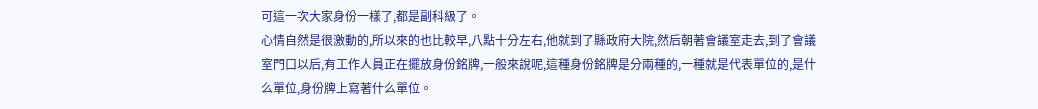可這一次大家身份一樣了,都是副科級了。
心情自然是很激動的,所以來的也比較早,八點十分左右,他就到了縣政府大院,然后朝著會議室走去,到了會議室門口以后,有工作人員正在擺放身份銘牌,一般來說呢,這種身份銘牌是分兩種的,一種就是代表單位的,是什么單位,身份牌上寫著什么單位。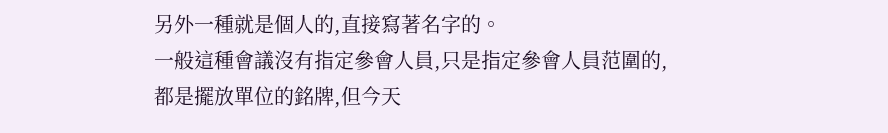另外一種就是個人的,直接寫著名字的。
一般這種會議沒有指定參會人員,只是指定參會人員范圍的,都是擺放單位的銘牌,但今天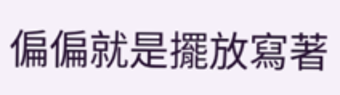偏偏就是擺放寫著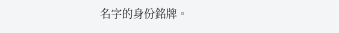名字的身份銘牌。